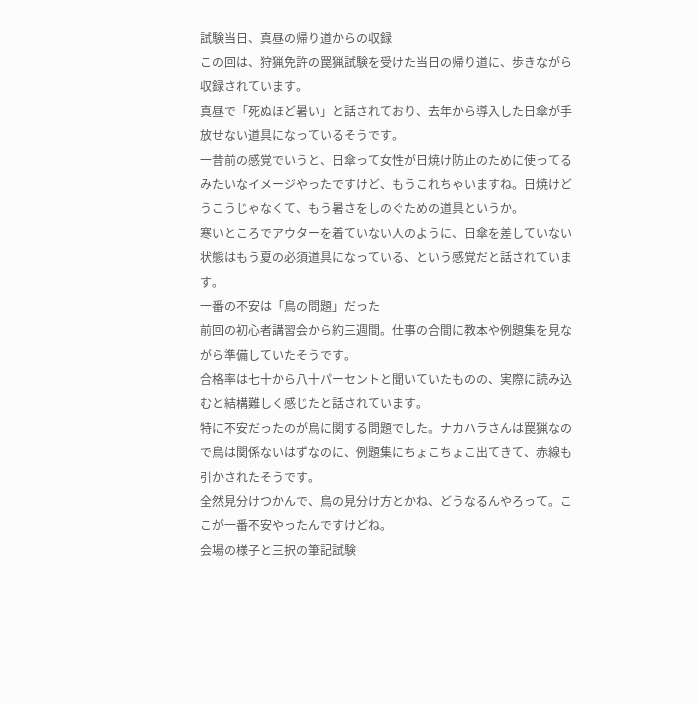試験当日、真昼の帰り道からの収録
この回は、狩猟免許の罠猟試験を受けた当日の帰り道に、歩きながら収録されています。
真昼で「死ぬほど暑い」と話されており、去年から導入した日傘が手放せない道具になっているそうです。
一昔前の感覚でいうと、日傘って女性が日焼け防止のために使ってるみたいなイメージやったですけど、もうこれちゃいますね。日焼けどうこうじゃなくて、もう暑さをしのぐための道具というか。
寒いところでアウターを着ていない人のように、日傘を差していない状態はもう夏の必須道具になっている、という感覚だと話されています。
一番の不安は「鳥の問題」だった
前回の初心者講習会から約三週間。仕事の合間に教本や例題集を見ながら準備していたそうです。
合格率は七十から八十パーセントと聞いていたものの、実際に読み込むと結構難しく感じたと話されています。
特に不安だったのが鳥に関する問題でした。ナカハラさんは罠猟なので鳥は関係ないはずなのに、例題集にちょこちょこ出てきて、赤線も引かされたそうです。
全然見分けつかんで、鳥の見分け方とかね、どうなるんやろって。ここが一番不安やったんですけどね。
会場の様子と三択の筆記試験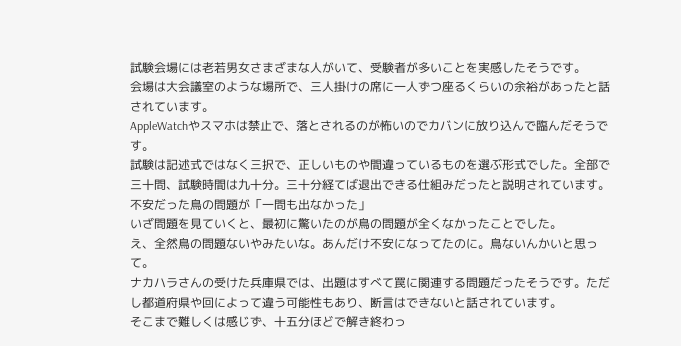試験会場には老若男女さまざまな人がいて、受験者が多いことを実感したそうです。
会場は大会議室のような場所で、三人掛けの席に一人ずつ座るくらいの余裕があったと話されています。
AppleWatchやスマホは禁止で、落とされるのが怖いのでカバンに放り込んで臨んだそうです。
試験は記述式ではなく三択で、正しいものや間違っているものを選ぶ形式でした。全部で三十問、試験時間は九十分。三十分経てば退出できる仕組みだったと説明されています。
不安だった鳥の問題が「一問も出なかった」
いざ問題を見ていくと、最初に驚いたのが鳥の問題が全くなかったことでした。
え、全然鳥の問題ないやみたいな。あんだけ不安になってたのに。鳥ないんかいと思って。
ナカハラさんの受けた兵庫県では、出題はすべて罠に関連する問題だったそうです。ただし都道府県や回によって違う可能性もあり、断言はできないと話されています。
そこまで難しくは感じず、十五分ほどで解き終わっ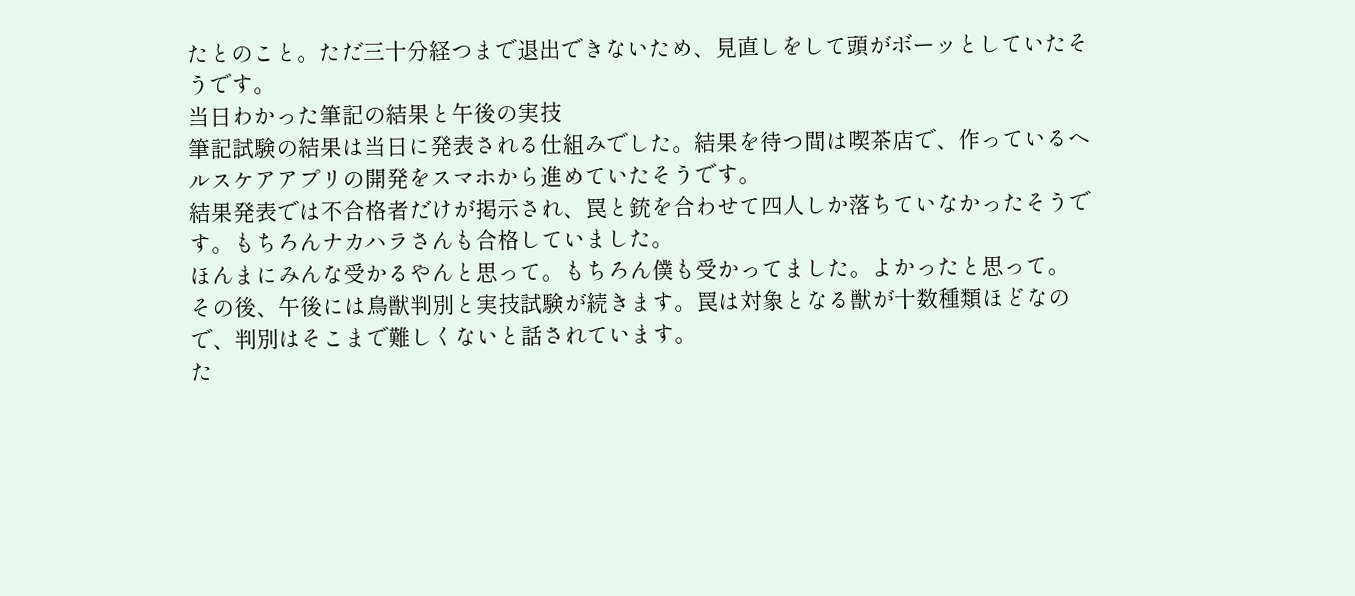たとのこと。ただ三十分経つまで退出できないため、見直しをして頭がボーッとしていたそうです。
当日わかった筆記の結果と午後の実技
筆記試験の結果は当日に発表される仕組みでした。結果を待つ間は喫茶店で、作っているヘルスケアアプリの開発をスマホから進めていたそうです。
結果発表では不合格者だけが掲示され、罠と銃を合わせて四人しか落ちていなかったそうです。もちろんナカハラさんも合格していました。
ほんまにみんな受かるやんと思って。もちろん僕も受かってました。よかったと思って。
その後、午後には鳥獣判別と実技試験が続きます。罠は対象となる獣が十数種類ほどなので、判別はそこまで難しくないと話されています。
た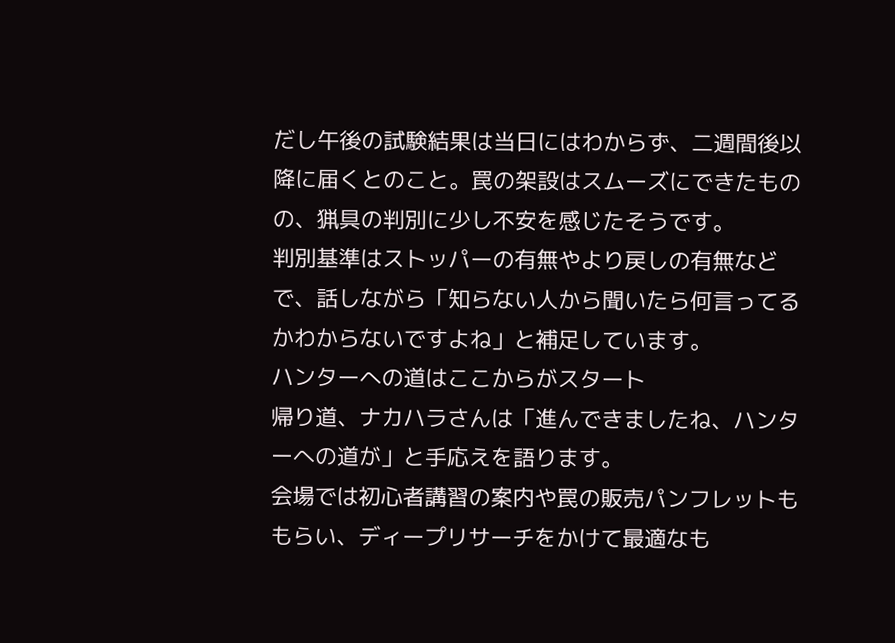だし午後の試験結果は当日にはわからず、二週間後以降に届くとのこと。罠の架設はスムーズにできたものの、猟具の判別に少し不安を感じたそうです。
判別基準はストッパーの有無やより戻しの有無などで、話しながら「知らない人から聞いたら何言ってるかわからないですよね」と補足しています。
ハンターへの道はここからがスタート
帰り道、ナカハラさんは「進んできましたね、ハンターへの道が」と手応えを語ります。
会場では初心者講習の案内や罠の販売パンフレットももらい、ディープリサーチをかけて最適なも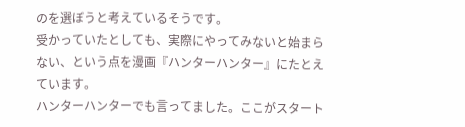のを選ぼうと考えているそうです。
受かっていたとしても、実際にやってみないと始まらない、という点を漫画『ハンターハンター』にたとえています。
ハンターハンターでも言ってました。ここがスタート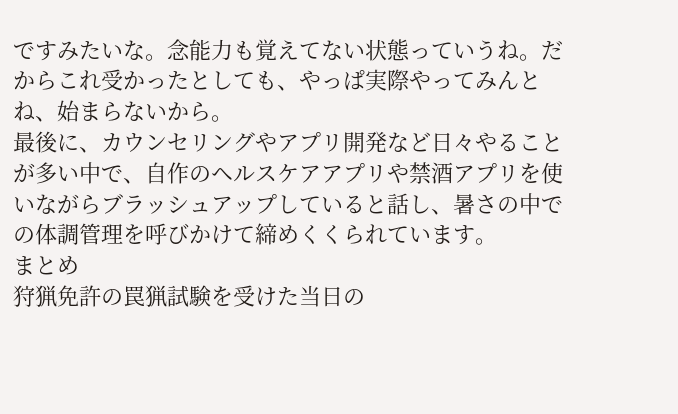ですみたいな。念能力も覚えてない状態っていうね。だからこれ受かったとしても、やっぱ実際やってみんとね、始まらないから。
最後に、カウンセリングやアプリ開発など日々やることが多い中で、自作のヘルスケアアプリや禁酒アプリを使いながらブラッシュアップしていると話し、暑さの中での体調管理を呼びかけて締めくくられています。
まとめ
狩猟免許の罠猟試験を受けた当日の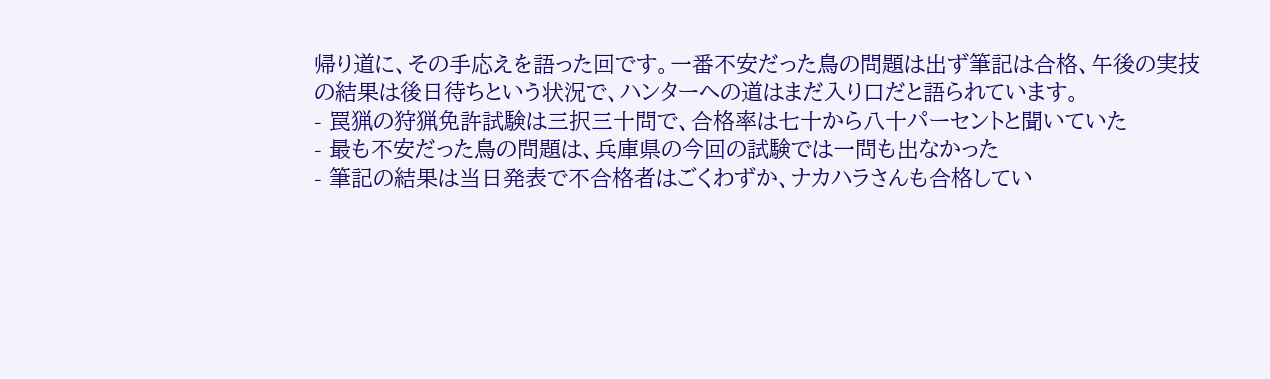帰り道に、その手応えを語った回です。一番不安だった鳥の問題は出ず筆記は合格、午後の実技の結果は後日待ちという状況で、ハンターへの道はまだ入り口だと語られています。
- 罠猟の狩猟免許試験は三択三十問で、合格率は七十から八十パーセントと聞いていた
- 最も不安だった鳥の問題は、兵庫県の今回の試験では一問も出なかった
- 筆記の結果は当日発表で不合格者はごくわずか、ナカハラさんも合格してい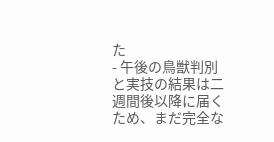た
- 午後の鳥獣判別と実技の結果は二週間後以降に届くため、まだ完全な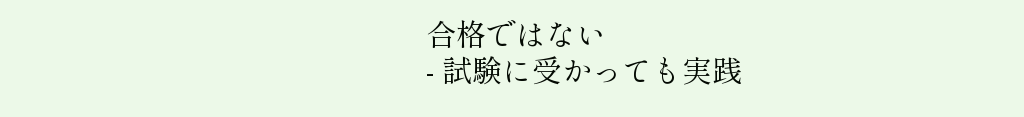合格ではない
- 試験に受かっても実践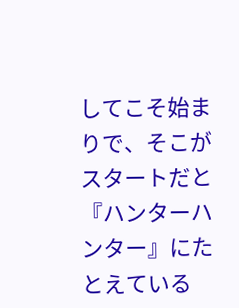してこそ始まりで、そこがスタートだと『ハンターハンター』にたとえている